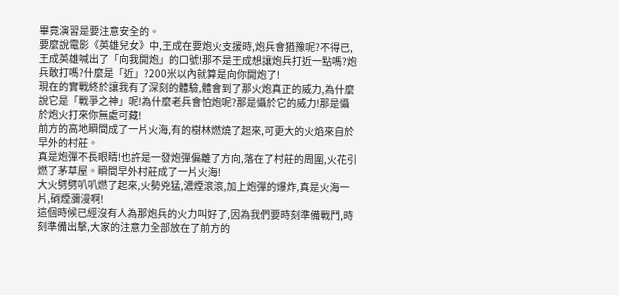畢竟演習是要注意安全的。
要麼說電影《英雄兒女》中,王成在要炮火支援時,炮兵會猶豫呢?不得已,王成英雄喊出了「向我開炮」的口號!那不是王成想讓炮兵打近一點嗎?炮兵敢打嗎?什麼是「近」?200米以內就算是向你開炮了!
現在的實戰終於讓我有了深刻的體驗,體會到了那火炮真正的威力,為什麼說它是「戰爭之神」呢!為什麼老兵會怕炮呢?那是懾於它的威力!那是懾於炮火打來你無處可藏!
前方的高地瞬間成了一片火海,有的樹林燃燒了起來,可更大的火焰來自於早外的村莊。
真是炮彈不長眼睛!也許是一發炮彈偏離了方向,落在了村莊的周圍,火花引燃了茅草屋。瞬間早外村莊成了一片火海!
大火劈劈叭叭燃了起來,火勢兇猛,濃煙滾滾,加上炮彈的爆炸,真是火海一片,硝煙瀰漫啊!
這個時候已經沒有人為那炮兵的火力叫好了,因為我們要時刻準備戰鬥,時刻準備出擊,大家的注意力全部放在了前方的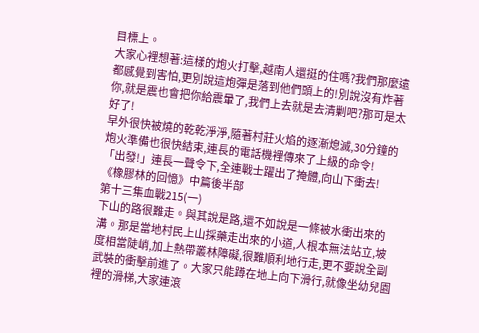目標上。
大家心裡想著:這樣的炮火打擊,越南人還挺的住嗎?我們那麼遠都感覺到害怕,更別說這炮彈是落到他們頭上的!別說沒有炸著你,就是震也會把你給震暈了,我們上去就是去清剿吧?那可是太好了!
早外很快被燒的乾乾淨淨,隨著村莊火焰的逐漸熄滅,30分鐘的炮火準備也很快結束,連長的電話機裡傳來了上級的命令!
「出發!」連長一聲令下,全連戰士躍出了掩體,向山下衝去!
《橡膠林的回憶》中篇後半部
第十三集血戰215(一)
下山的路很難走。與其說是路,還不如說是一條被水衝出來的溝。那是當地村民上山採藥走出來的小道,人根本無法站立,坡度相當陡峭,加上熱帶叢林障礙,很難順利地行走,更不要說全副武裝的衝擊前進了。大家只能蹲在地上向下滑行,就像坐幼兒園裡的滑梯,大家連滾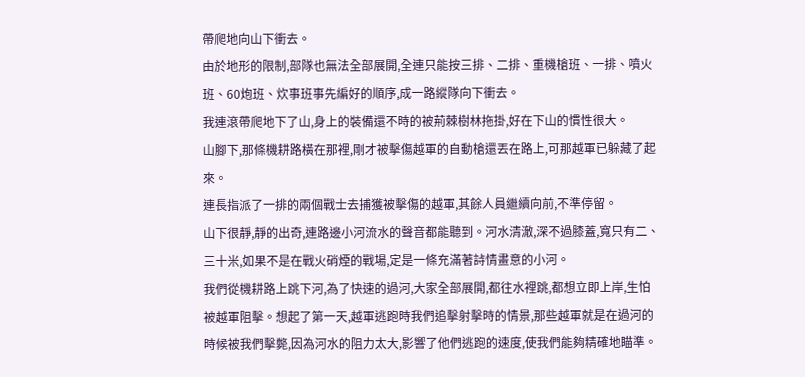帶爬地向山下衝去。
由於地形的限制,部隊也無法全部展開,全連只能按三排、二排、重機槍班、一排、噴火班、60炮班、炊事班事先編好的順序,成一路縱隊向下衝去。
我連滾帶爬地下了山,身上的裝備還不時的被荊棘樹林拖掛,好在下山的慣性很大。
山腳下,那條機耕路橫在那裡,剛才被擊傷越軍的自動槍還丟在路上,可那越軍已躲藏了起來。
連長指派了一排的兩個戰士去捕獲被擊傷的越軍,其餘人員繼續向前,不準停留。
山下很靜,靜的出奇,連路邊小河流水的聲音都能聽到。河水清澈,深不過膝蓋,寬只有二、三十米,如果不是在戰火硝煙的戰場,定是一條充滿著詩情畫意的小河。
我們從機耕路上跳下河,為了快速的過河,大家全部展開,都往水裡跳,都想立即上岸,生怕被越軍阻擊。想起了第一天,越軍逃跑時我們追擊射擊時的情景,那些越軍就是在過河的時候被我們擊斃,因為河水的阻力太大,影響了他們逃跑的速度,使我們能夠精確地瞄準。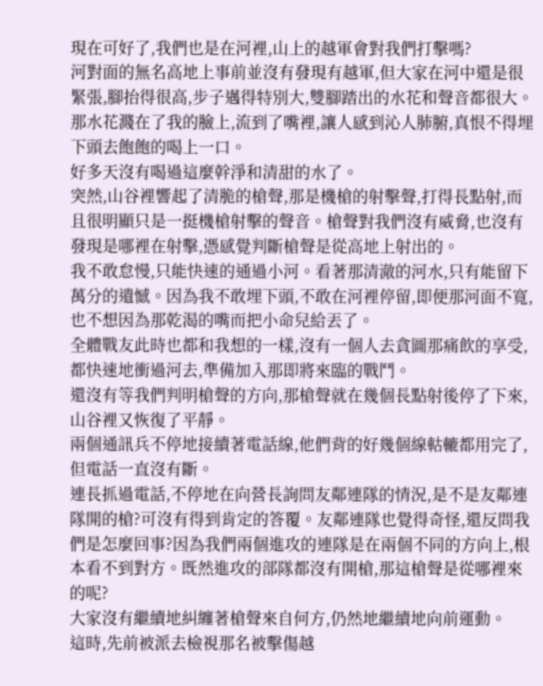現在可好了,我們也是在河裡,山上的越軍會對我們打擊嗎?
河對面的無名高地上事前並沒有發現有越軍,但大家在河中還是很緊張,腳抬得很高,步子邁得特別大,雙腳踏出的水花和聲音都很大。那水花濺在了我的臉上,流到了嘴裡,讓人感到沁人肺腑,真恨不得埋下頭去飽飽的喝上一口。
好多天沒有喝過這麼幹淨和清甜的水了。
突然,山谷裡響起了清脆的槍聲,那是機槍的射擊聲,打得長點射,而且很明顯只是一挺機槍射擊的聲音。槍聲對我們沒有威脅,也沒有發現是哪裡在射擊,憑感覺判斷槍聲是從高地上射出的。
我不敢怠慢,只能快速的通過小河。看著那清澈的河水,只有能留下萬分的遺憾。因為我不敢埋下頭,不敢在河裡停留,即便那河面不寬,也不想因為那乾渴的嘴而把小命兒給丟了。
全體戰友此時也都和我想的一樣,沒有一個人去貪圖那痛飲的享受,都快速地衝過河去,準備加入那即將來臨的戰鬥。
還沒有等我們判明槍聲的方向,那槍聲就在幾個長點射後停了下來,山谷裡又恢復了平靜。
兩個通訊兵不停地接續著電話線,他們背的好幾個線軲轆都用完了,但電話一直沒有斷。
連長抓過電話,不停地在向營長詢問友鄰連隊的情況,是不是友鄰連隊開的槍?可沒有得到肯定的答覆。友鄰連隊也覺得奇怪,還反問我們是怎麼回事?因為我們兩個進攻的連隊是在兩個不同的方向上,根本看不到對方。既然進攻的部隊都沒有開槍,那這槍聲是從哪裡來的呢?
大家沒有繼續地糾纏著槍聲來自何方,仍然地繼續地向前運動。
這時,先前被派去檢視那名被擊傷越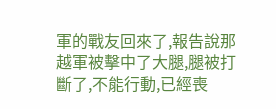軍的戰友回來了,報告說那越軍被擊中了大腿,腿被打斷了,不能行動,已經喪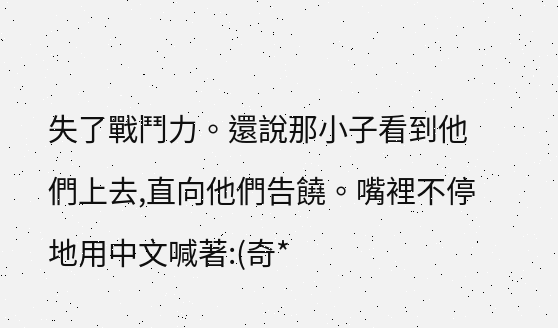失了戰鬥力。還說那小子看到他們上去,直向他們告饒。嘴裡不停地用中文喊著:(奇*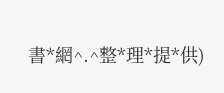書*網^.^整*理*提*供)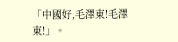「中國好,毛澤東!毛澤東!」。